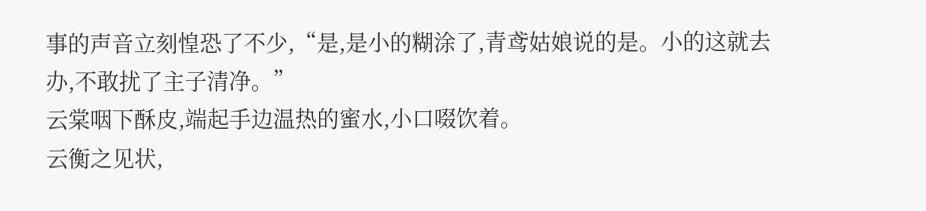事的声音立刻惶恐了不少,“是,是小的糊涂了,青鸢姑娘说的是。小的这就去办,不敢扰了主子清净。”
云棠咽下酥皮,端起手边温热的蜜水,小口啜饮着。
云衡之见状,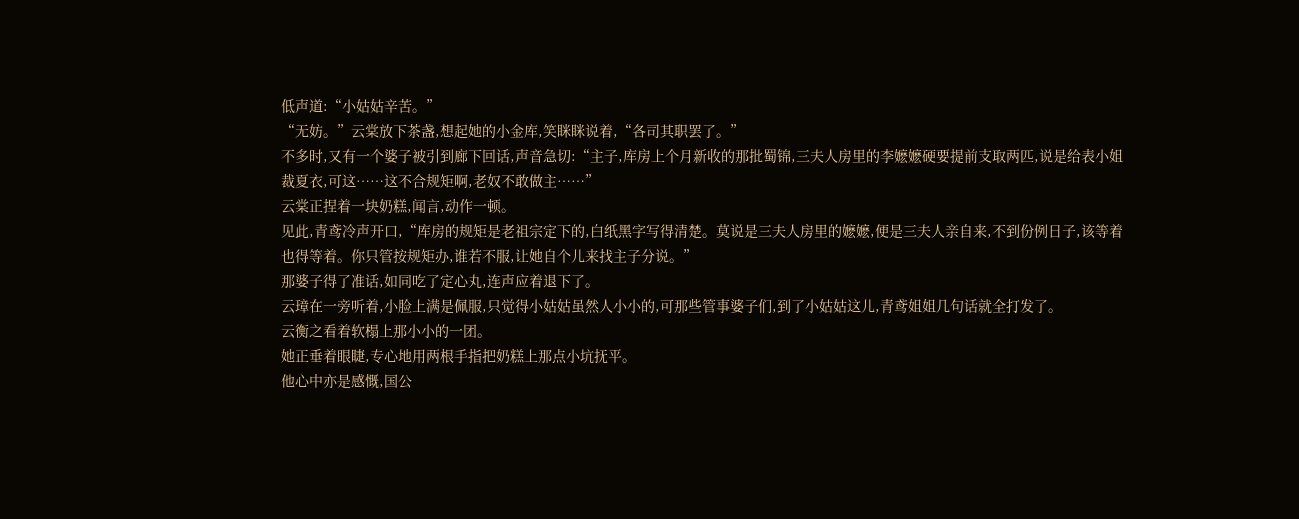低声道:“小姑姑辛苦。”
“无妨。”云棠放下茶盏,想起她的小金库,笑眯眯说着,“各司其职罢了。”
不多时,又有一个婆子被引到廊下回话,声音急切:“主子,库房上个月新收的那批蜀锦,三夫人房里的李嬷嬷硬要提前支取两匹,说是给表小姐裁夏衣,可这……这不合规矩啊,老奴不敢做主……”
云棠正捏着一块奶糕,闻言,动作一顿。
见此,青鸢冷声开口,“库房的规矩是老祖宗定下的,白纸黑字写得清楚。莫说是三夫人房里的嬷嬷,便是三夫人亲自来,不到份例日子,该等着也得等着。你只管按规矩办,谁若不服,让她自个儿来找主子分说。”
那婆子得了准话,如同吃了定心丸,连声应着退下了。
云璋在一旁听着,小脸上满是佩服,只觉得小姑姑虽然人小小的,可那些管事婆子们,到了小姑姑这儿,青鸢姐姐几句话就全打发了。
云衡之看着软榻上那小小的一团。
她正垂着眼睫,专心地用两根手指把奶糕上那点小坑抚平。
他心中亦是感慨,国公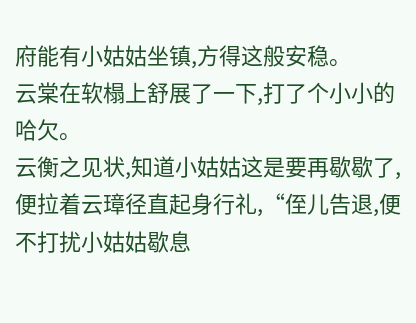府能有小姑姑坐镇,方得这般安稳。
云棠在软榻上舒展了一下,打了个小小的哈欠。
云衡之见状,知道小姑姑这是要再歇歇了,便拉着云璋径直起身行礼,“侄儿告退,便不打扰小姑姑歇息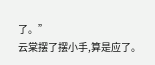了。”
云棠摆了摆小手,算是应了。